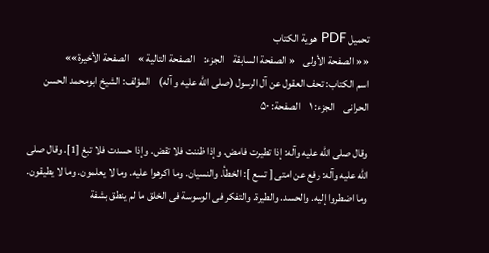تحمیل PDF هویة الکتاب
«« الصفحة الأولی    « الصفحة السابقة    الجزء:    الصفحة التالیة »    الصفحة الأخیرة»»
اسم الکتاب: تحف العقول عن آل الرسول (صلی الله علیه و آله)    المؤلف: الشیخ ابومحمد الحسن الحرانی    الجزء: ۱    الصفحة: ۵٠

وقال صلى الله علیه وآله: إذا تطیرت فامض. وإذا ظننت فلا تقض. وإذا حسدت فلا تبغ [1]. وقال صلى الله علیه وآله: رفع عن امتی [ تسع ]: الخطأ. والنسیان. وما اکرهوا علیه. وما لا یعلمون. وما لا یطیقون. وما اضطروا إلیه. والحسد. والطیرة. والتفکر فی الوسوسة فی الخلق ما لم ینطق بشفة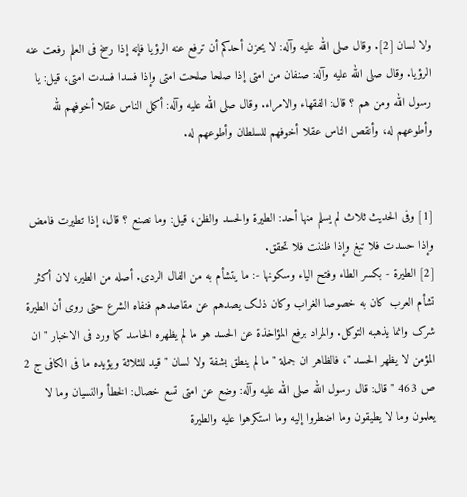ولا لسان [2]. وقال صلى الله علیه وآله: لا یحزن أحدکم أن ترفع عنه الرؤیا فإنه إذا رسخ فی العلم رفعت عنه الرؤیا. وقال صلى الله علیه وآله: صنفان من امتی إذا صلحا صلحت امتی وإذا فسدا فسدت امتی، قیل: یا رسول الله ومن هم ؟ قال: الفقهاء والامراء. وقال صلى الله علیه وآله: أکمل الناس عقلا أخوفهم لله وأطوعهم له، وأنقص الناس عقلا أخوفهم للسلطان وأطوعهم له.


[1] وفى الحدیث ثلاث لم یسلم منها أحد: الطیرة والحسد والظن، قیل: وما نصنع ؟ قال، إذا تطیرت فامض وإذا حسدت فلا تبغ وإذا ظننت فلا تحقق.
[2] الطیرة - بکسر الطاء وفتح الیاء وسکونها -: ما یتشأم به من الفال الردى. أصله من الطیر، لان أکثر تشأم العرب کان به خصوصا الغراب وکان ذلک یصدهم عن مقاصدهم فنفاه الشرع حتى روى أن الطیرة شرک وانما یذهبه التوکل. والمراد برفع المؤاخذة عن الحسد هو ما لم یظهره الحاسد کما ورد فی الاخبار " ان المؤمن لا یظهر الحسد "، فالظاهر ان جملة " ما لم ینطق بشفة ولا لسان " قید للثلاثة ویؤیده ما فی الکافی ج 2 ص 463 " قال: قال رسول الله صلى الله علیه وآله: وضع عن امتى تسع خصال: الخطأ والنسیان وما لا یعلمون وما لا یطیقون وما اضطروا إلیه وما استکرهوا علیه والطیرة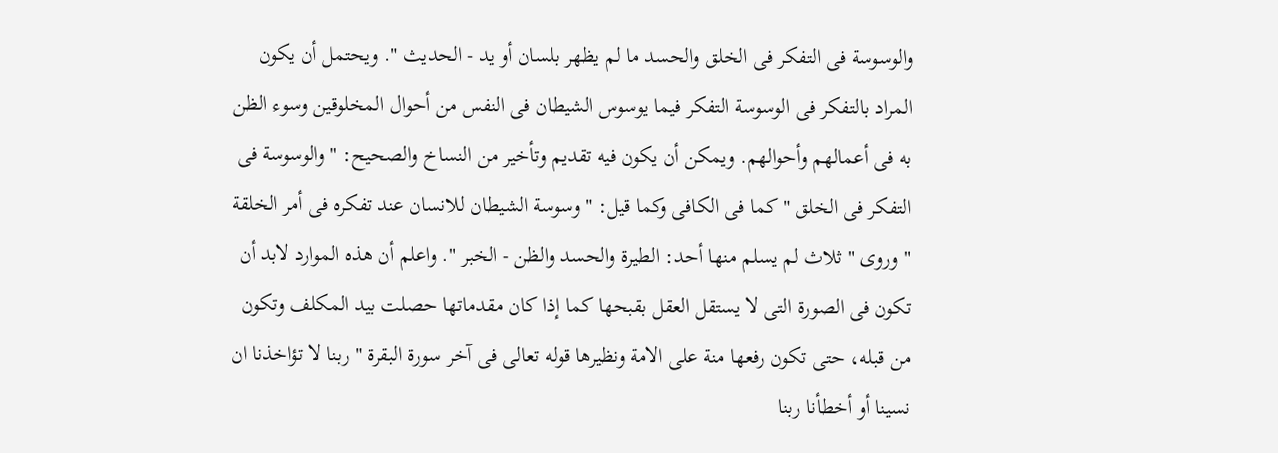والوسوسة فی التفکر فی الخلق والحسد ما لم یظهر بلسان أو ید - الحدیث ". ویحتمل أن یکون المراد بالتفکر فی الوسوسة التفکر فیما یوسوس الشیطان فی النفس من أحوال المخلوقین وسوء الظن به فی أعمالهم وأحوالهم. ویمکن أن یکون فیه تقدیم وتأخیر من النساخ والصحیح: " والوسوسة فی التفکر فی الخلق " کما فی الکافی وکما قیل: " وسوسة الشیطان للانسان عند تفکره فی أمر الخلقة " وروى " ثلاث لم یسلم منها أحد: الطیرة والحسد والظن - الخبر ". واعلم أن هذه الموارد لابد أن تکون فی الصورة التى لا یستقل العقل بقبحها کما إذا کان مقدماتها حصلت بید المکلف وتکون من قبله، حتى تکون رفعها منة على الامة ونظیرها قوله تعالى فی آخر سورة البقرة " ربنا لا تؤاخذنا ان نسینا أو أخطأنا ربنا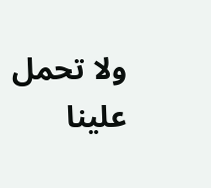ولا تحمل علینا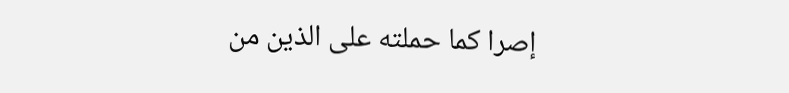إصرا کما حملته على الذین من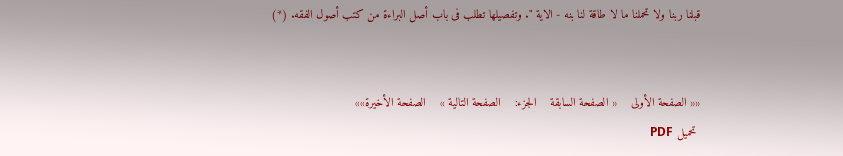قبلنا ربنا ولا تحملنا ما لا طاقة لنا بنه - الایة ". وتفصیلها تطلب فی باب أصل البراءة من کتب أصول الفقه. (*)


«« الصفحة الأولی    « الصفحة السابقة    الجزء:    الصفحة التالیة »    الصفحة الأخیرة»»
 تحمیل PDF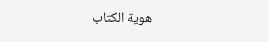هویة الکتاب